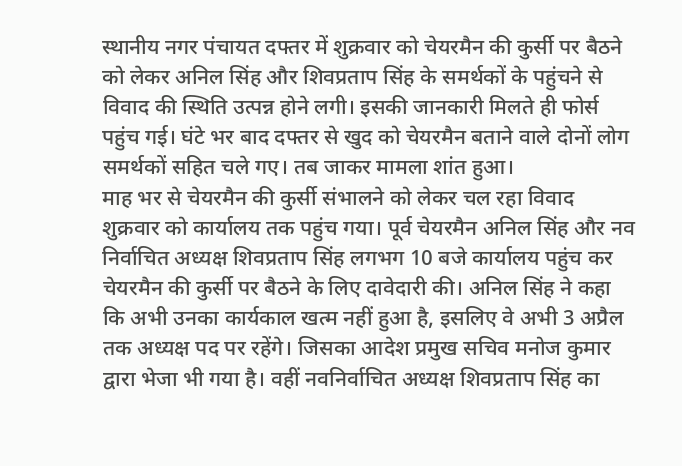स्थानीय नगर पंचायत दफ्तर में शुक्रवार को चेयरमैन की कुर्सी पर बैठने को लेकर अनिल सिंह और शिवप्रताप सिंह के समर्थकों के पहुंचने से विवाद की स्थिति उत्पन्न होने लगी। इसकी जानकारी मिलते ही फोर्स पहुंच गई। घंटे भर बाद दफ्तर से खुद को चेयरमैन बताने वाले दोनों लोग समर्थकों सहित चले गए। तब जाकर मामला शांत हुआ।
माह भर से चेयरमैन की कुर्सी संभालने को लेकर चल रहा विवाद शुक्रवार को कार्यालय तक पहुंच गया। पूर्व चेयरमैन अनिल सिंह और नव निर्वाचित अध्यक्ष शिवप्रताप सिंह लगभग 10 बजे कार्यालय पहुंच कर चेयरमैन की कुर्सी पर बैठने के लिए दावेदारी की। अनिल सिंह ने कहा कि अभी उनका कार्यकाल खत्म नहीं हुआ है, इसलिए वे अभी 3 अप्रैल तक अध्यक्ष पद पर रहेंगे। जिसका आदेश प्रमुख सचिव मनोज कुमार द्वारा भेजा भी गया है। वहीं नवनिर्वाचित अध्यक्ष शिवप्रताप सिंह का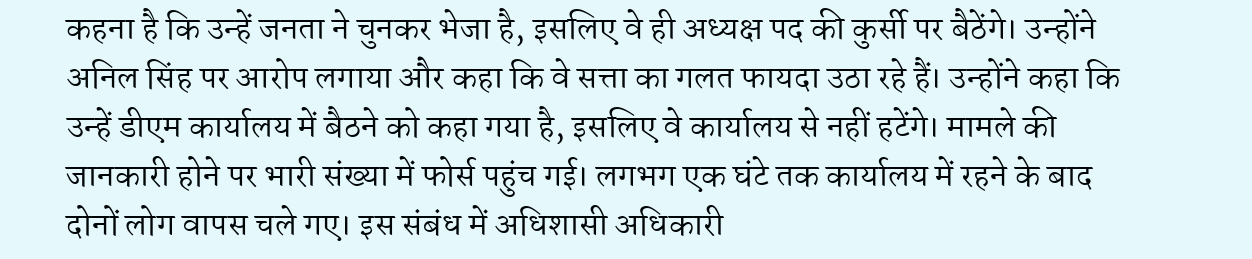कहना है कि उन्हें जनता ने चुनकर भेजा है, इसलिए वे ही अध्यक्ष पद की कुर्सी पर बैठेंगे। उन्होंने अनिल सिंह पर आरोप लगाया और कहा कि वे सत्ता का गलत फायदा उठा रहे हैं। उन्होंने कहा कि उन्हें डीएम कार्यालय में बैठने को कहा गया है, इसलिए वे कार्यालय से नहीं हटेंगे। मामले की जानकारी होने पर भारी संख्या में फोर्स पहुंच गई। लगभग एक घंटे तक कार्यालय में रहने के बाद दोनों लोग वापस चले गए। इस संबंध में अधिशासी अधिकारी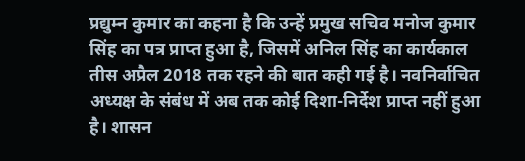प्रद्युम्न कुमार का कहना है कि उन्हें प्रमुख सचिव मनोज कुमार सिंह का पत्र प्राप्त हुआ है, जिसमें अनिल सिंह का कार्यकाल तीस अप्रैल 2018 तक रहने की बात कही गई है। नवनिर्वाचित अध्यक्ष के संबंध में अब तक कोई दिशा-निर्देश प्राप्त नहीं हुआ है। शासन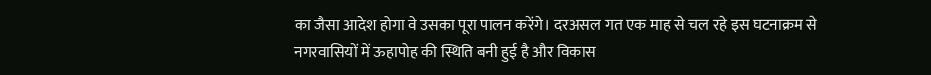का जैसा आदेश होगा वे उसका पूरा पालन करेंगे। दरअसल गत एक माह से चल रहे इस घटनाक्रम से नगरवासियों में ऊहापोह की स्थिति बनी हुई है और विकास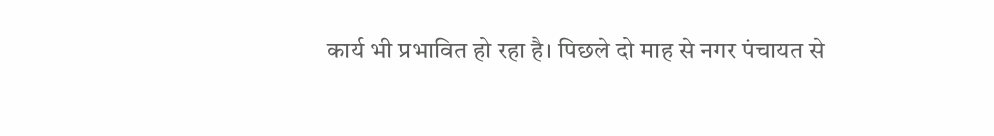कार्य भी प्रभावित हो रहा है। पिछले दो माह से नगर पंचायत से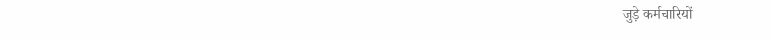जुड़े कर्मचारियों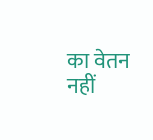का वेतन नहीं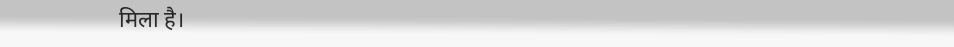मिला है।